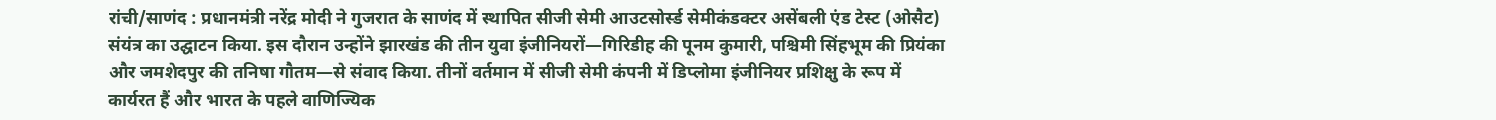रांची/साणंद : प्रधानमंत्री नरेंद्र मोदी ने गुजरात के साणंद में स्थापित सीजी सेमी आउटसोर्स्ड सेमीकंडक्टर असेंबली एंड टेस्ट (ओसैट) संयंत्र का उद्घाटन किया. इस दौरान उन्होंने झारखंड की तीन युवा इंजीनियरों—गिरिडीह की पूनम कुमारी, पश्चिमी सिंहभूम की प्रियंका और जमशेदपुर की तनिषा गौतम—से संवाद किया. तीनों वर्तमान में सीजी सेमी कंपनी में डिप्लोमा इंजीनियर प्रशिक्षु के रूप में कार्यरत हैं और भारत के पहले वाणिज्यिक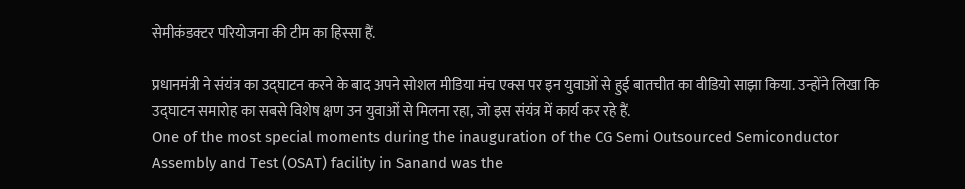सेमीकंडक्टर परियोजना की टीम का हिस्सा हैं.

प्रधानमंत्री ने संयंत्र का उद्घाटन करने के बाद अपने सोशल मीडिया मंच एक्स पर इन युवाओं से हुई बातचीत का वीडियो साझा किया. उन्होंने लिखा कि उद्घाटन समारोह का सबसे विशेष क्षण उन युवाओं से मिलना रहा, जो इस संयंत्र में कार्य कर रहे हैं.
One of the most special moments during the inauguration of the CG Semi Outsourced Semiconductor Assembly and Test (OSAT) facility in Sanand was the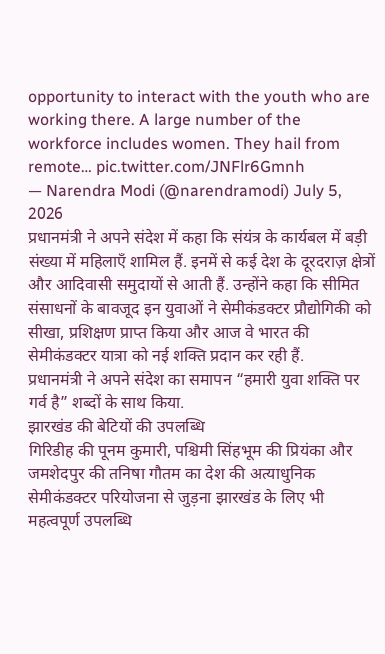opportunity to interact with the youth who are working there. A large number of the workforce includes women. They hail from remote… pic.twitter.com/JNFlr6Gmnh
— Narendra Modi (@narendramodi) July 5, 2026
प्रधानमंत्री ने अपने संदेश में कहा कि संयंत्र के कार्यबल में बड़ी संख्या में महिलाएँ शामिल हैं. इनमें से कई देश के दूरदराज़ क्षेत्रों और आदिवासी समुदायों से आती हैं. उन्होंने कहा कि सीमित संसाधनों के बावजूद इन युवाओं ने सेमीकंडक्टर प्रौद्योगिकी को सीखा, प्रशिक्षण प्राप्त किया और आज वे भारत की सेमीकंडक्टर यात्रा को नई शक्ति प्रदान कर रही हैं.
प्रधानमंत्री ने अपने संदेश का समापन “हमारी युवा शक्ति पर गर्व है” शब्दों के साथ किया.
झारखंड की बेटियों की उपलब्धि
गिरिडीह की पूनम कुमारी, पश्चिमी सिंहभूम की प्रियंका और जमशेदपुर की तनिषा गौतम का देश की अत्याधुनिक सेमीकंडक्टर परियोजना से जुड़ना झारखंड के लिए भी महत्वपूर्ण उपलब्धि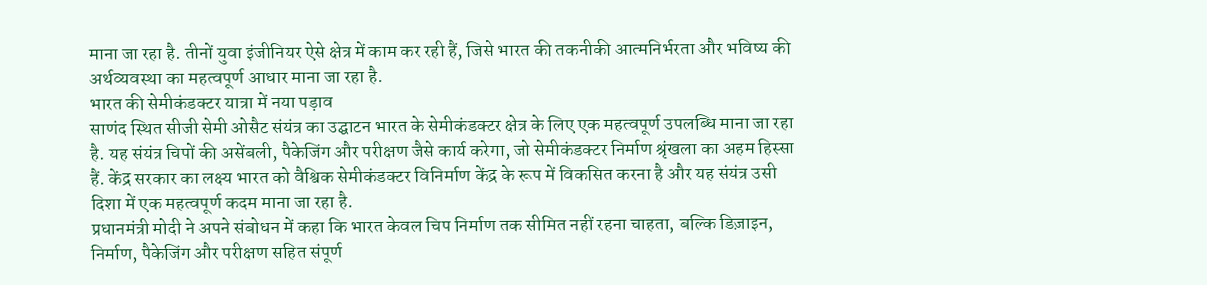माना जा रहा है. तीनों युवा इंजीनियर ऐसे क्षेत्र में काम कर रही हैं, जिसे भारत की तकनीकी आत्मनिर्भरता और भविष्य की अर्थव्यवस्था का महत्वपूर्ण आधार माना जा रहा है.
भारत की सेमीकंडक्टर यात्रा में नया पड़ाव
साणंद स्थित सीजी सेमी ओसैट संयंत्र का उद्घाटन भारत के सेमीकंडक्टर क्षेत्र के लिए एक महत्वपूर्ण उपलब्धि माना जा रहा है. यह संयंत्र चिपों की असेंबली, पैकेजिंग और परीक्षण जैसे कार्य करेगा, जो सेमीकंडक्टर निर्माण श्रृंखला का अहम हिस्सा हैं. केंद्र सरकार का लक्ष्य भारत को वैश्विक सेमीकंडक्टर विनिर्माण केंद्र के रूप में विकसित करना है और यह संयंत्र उसी दिशा में एक महत्वपूर्ण कदम माना जा रहा है.
प्रधानमंत्री मोदी ने अपने संबोधन में कहा कि भारत केवल चिप निर्माण तक सीमित नहीं रहना चाहता, बल्कि डिज़ाइन, निर्माण, पैकेजिंग और परीक्षण सहित संपूर्ण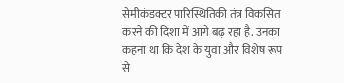सेमीकंडक्टर पारिस्थितिकी तंत्र विकसित करने की दिशा में आगे बढ़ रहा है. उनका कहना था कि देश के युवा और विशेष रूप से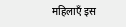महिलाएँ इस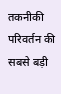तकनीकी परिवर्तन की सबसे बड़ी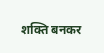शक्ति बनकर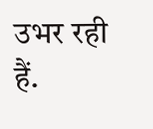उभर रही हैं.